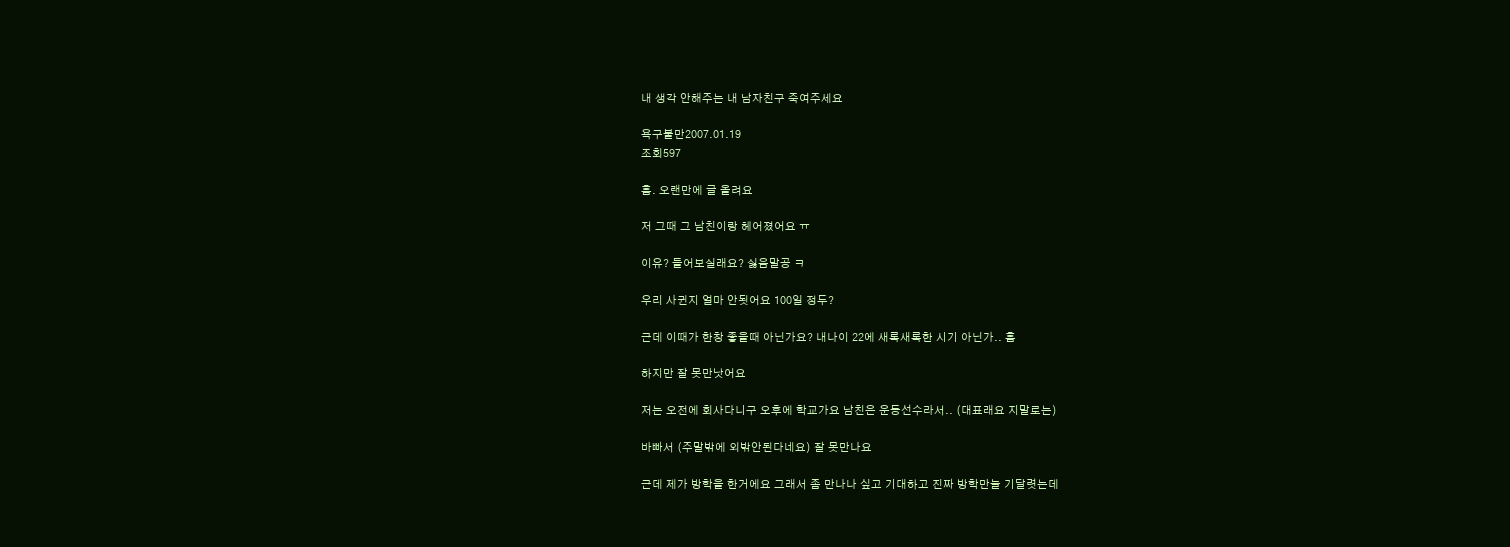내 생각 안해주는 내 남자친구 죽여주세요

욕구불만2007.01.19
조회597

흠. 오랜만에 글 올려요

저 그때 그 남친이랑 헤어졌어요 ㅠ

이유? 들어보실래요? 싫음말공 ㅋ

우리 사귄지 얼마 안됫어요 100일 정두?

근데 이때가 한창 좋을때 아닌가요? 내나이 22에 새록새록한 시기 아닌가.. 흠

하지만 잘 못만낫어요

저는 오전에 회사다니구 오후에 학교가요 남친은 운동선수라서.. (대표래요 지말로는)

바빠서 (주말밖에 외밖안된다네요) 잘 못만나요

근데 제가 방학을 한거에요 그래서 좀 만나나 싶고 기대하고 진짜 방학만늘 기달렷는데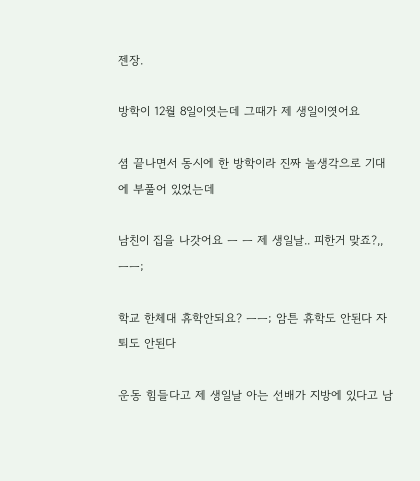젠장.

방학이 12월 8일이엿는데 그때가 제 생일이엿어요

셤 끝나면서 동시에 한 방학이라 진짜 놀생각으로 기대에 부풀어 있었는데

남친이 집을 나갓어요 ㅡ ㅡ 제 생일날.. 피한거 맞죠?,,ㅡㅡ;

학교 한체대 휴학안되요? ㅡㅡ; 암튼 휴학도 안된다 자퇴도 안된다

운동 힘들다고 제 생일날 아는 선배가 지방에 있다고 남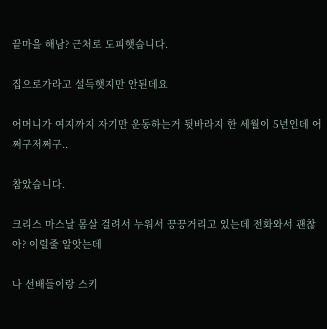끝마을 해남? 근처로 도피햇습니다.

집으로가라고 설득햇지만 안된데요

어머니가 여지까지 자기만 운동하는거 뒷바라지 한 세월이 5년인데 어쩌구저쩌구..

참았습니다.

크리스 마스날 몸살 걸려서 누워서 끙끙거리고 있는데 전화와서 괜찮아? 이럴줄 알앗는데

나 선배들이랑 스키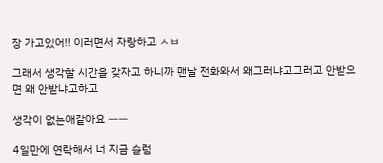장 가고있어!! 이러면서 자랑하고 ㅅㅂ

그래서 생각할 시간을 갖자고 하니까 맨날 전화와서 왜그러냐고그러고 안받으면 왜 안받냐고하고

생각이 없는애같아요 ㅡㅡ

4일만에 연락해서 너 지금 슬럼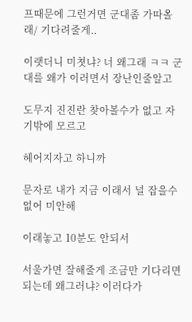프때문에 그런거면 군대좀 가따올래/ 기다려줄게..

이랫더니 미쳣냐? 너 왜그래 ㅋㅋ 군대를 왜가 이러면서 장난인줄알고

도무지 진진란 찾아볼수가 없고 자기밖에 모르고

헤어지자고 하니까

문자로 내가 지금 이래서 널 잡을수 없어 미안해

이래놓고 10분도 안되서

서울가면 잘해줄게 조금만 기다리면 되는데 왜그러냐? 이러다가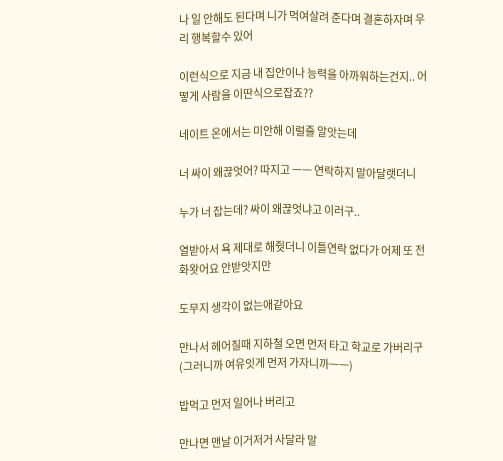나 일 안해도 된다며 니가 먹여살려 준다며 결혼하자며 우리 행복할수 있어

이런식으로 지금 내 집안이나 능력을 아까워하는건지.. 어떻게 사람을 이딴식으로잡죠??

네이트 온에서는 미안해 이럴줄 알앗는데

너 싸이 왜끊엇어? 따지고 ㅡㅡ 연락하지 말아달랫더니

누가 너 잡는데? 싸이 왜끊엇냐고 이러구..

열받아서 욕 제대로 해줫더니 이틀연락 없다가 어제 또 전화왓어요 안받앗지만

도무지 생각이 없는애같아요

만나서 헤어질때 지하철 오면 먼저 타고 학교로 가버리구(그러니까 여유잇게 먼저 가자니까ㅡㅡ)

밥먹고 먼저 일어나 버리고

만나면 맨날 이거저거 사달라 말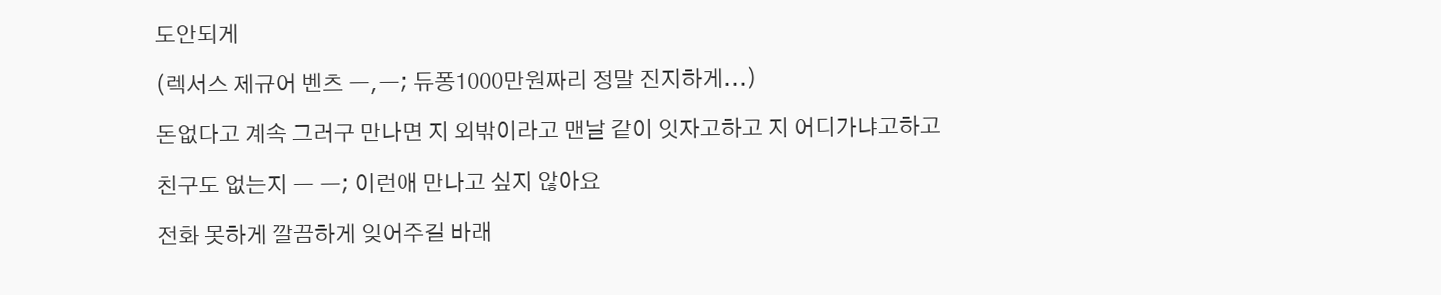도안되게

(렉서스 제규어 벤츠 ㅡ,ㅡ; 듀퐁1000만원짜리 정말 진지하게...)

돈없다고 계속 그러구 만나면 지 외밖이라고 맨날 같이 잇자고하고 지 어디가냐고하고

친구도 없는지 ㅡ ㅡ; 이런애 만나고 싶지 않아요

전화 못하게 깔끔하게 잊어주길 바래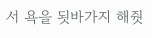서 욕을 됫바가지 해줫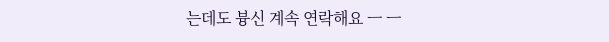는데도 븅신 계속 연락해요 ㅡ ㅡ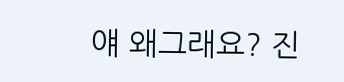얘 왜그래요? 진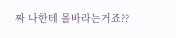짜 나한테 몰바라는거죠??